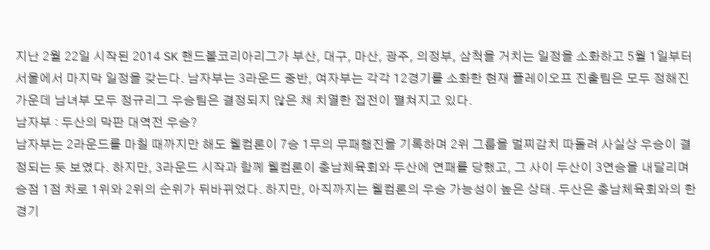지난 2월 22일 시작된 2014 SK 핸드볼코리아리그가 부산, 대구, 마산, 광주, 의정부, 삼척을 거치는 일정을 소화하고 5월 1일부터 서울에서 마지막 일정을 갖는다. 남자부는 3라운드 중반, 여자부는 각각 12경기를 소화한 현재 플레이오프 진출팀은 모두 정해진 가운데 남녀부 모두 정규리그 우승팀은 결정되지 않은 채 치열한 접전이 펼쳐지고 있다.
남자부 : 두산의 막판 대역전 우승?
남자부는 2라운드를 마칠 때까지만 해도 웰컴론이 7승 1무의 무패행진을 기록하며 2위 그룹을 멀찌감치 따돌려 사실상 우승이 결정되는 듯 보였다. 하지만, 3라운드 시작과 함께 웰컴론이 충남체육회와 두산에 연패를 당했고, 그 사이 두산이 3연승을 내달리며 승점 1점 차로 1위와 2위의 순위가 뒤바뀌었다. 하지만, 아직까지는 웰컴론의 우승 가능성이 높은 상태. 두산은 충남체육회와의 한 경기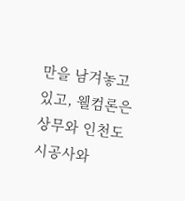만을 남겨놓고 있고, 웰컴론은 상무와 인천도시공사와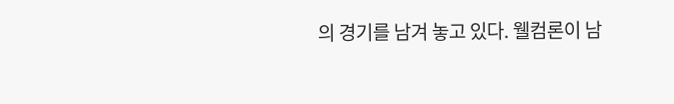의 경기를 남겨 놓고 있다. 웰컴론이 남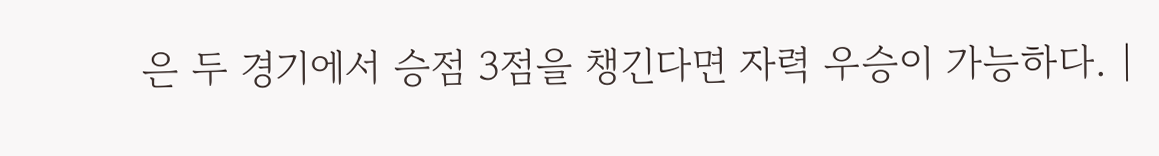은 두 경기에서 승점 3점을 챙긴다면 자력 우승이 가능하다. |